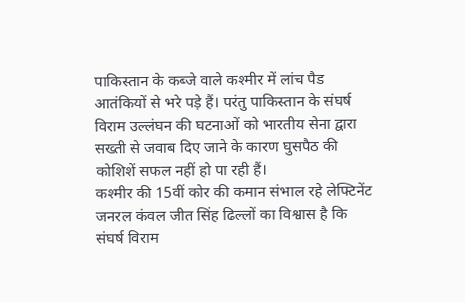पाकिस्तान के कब्जे वाले कश्मीर में लांच पैड आतंकियों से भरे पड़े हैं। परंतु पाकिस्तान के संघर्ष विराम उल्लंघन की घटनाओं को भारतीय सेना द्वारा सख्ती से जवाब दिए जाने के कारण घुसपैठ की कोशिशें सफल नहीं हो पा रही हैं।
कश्मीर की 15वीं कोर की कमान संभाल रहे लेफ्टिनेंट जनरल कंवल जीत सिंह ढिल्लों का विश्वास है कि संघर्ष विराम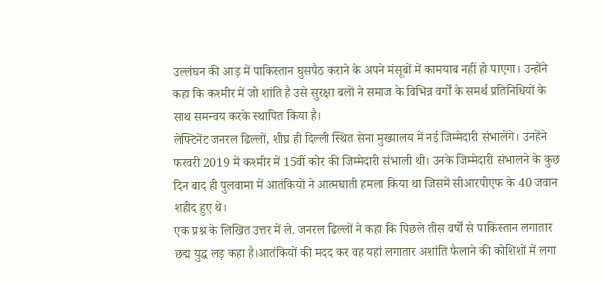उल्लंघन की आड़ में पाकिस्तान घुसपैठ कराने के अपने मंसूबों में कामयाब नहीं हो पाएगा। उन्होंने कहा कि कश्मीर में जो शांति है उसे सुरक्षा बलों ने समाज के विभिन्न वर्गों के समर्थ प्रतिनिधियों के साथ समन्वय करके स्थापित किया है।
लेफ्टिनेंट जनरल ढिल्लों, शीघ्र ही दिल्ली स्थित सेना मुख्यालय में नई जिम्मेदारी संभालेंगे। उनहेंने फरवरी 2019 में कश्मीर में 15वीं कोर की जिम्मेदारी संभाली थी। उनके जिम्मेदारी संभालने के कुछ दिन बाद ही पुलवामा में आतंकियों ने आत्मघाती हमला किया था जिसमें सीआरपीएफ के 40 जवान शहीद हुए थे।
एक प्रश्न के लिखित उत्तर में ले. जनरल ढिल्लों ने कहा कि पिछले तीस वर्षों से पाकिस्तान लगातार छद्म युद्ध लड़ कहा है।आतंकियों की मदद कर वह यहां लगातार अशांति फैलाने की कोशिशों में लगा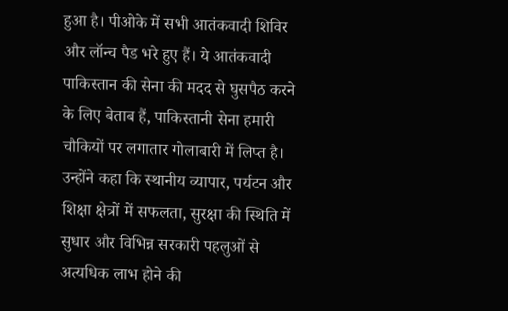हुआ है। पीओके में सभी आतंकवादी शिविर और लॉन्च पैड भरे हुए हैं। ये आतंकवादी पाकिस्तान की सेना की मदद से घुसपैठ करने के लिए बेताब हैं, पाकिस्तानी सेना हमारी चौकियों पर लगातार गोलाबारी में लिप्त है। उन्होंने कहा कि स्थानीय व्यापार, पर्यटन और शिक्षा क्षेत्रों में सफलता, सुरक्षा की स्थिति में सुधार और विभिन्न सरकारी पहलुओं से अत्यधिक लाभ होने की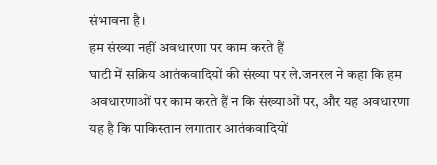संभावना है।
हम संख्या नहीं अवधारणा पर काम करते हैं
घाटी में सक्रिय आतंकवादियों की संख्या पर ले.जनरल ने कहा कि हम अवधारणाओं पर काम करते हैं न कि संख्याओं पर, और यह अवधारणा यह है कि पाकिस्तान लगातार आतंकवादियों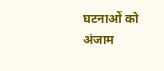घटनाओं को अंजाम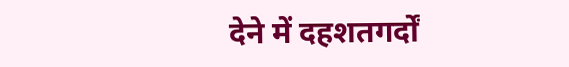देने में दहशतगर्दों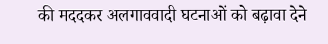की मददकर अलगाववादी घटनाओं को बढ़ावा देने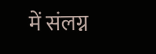में संलग्न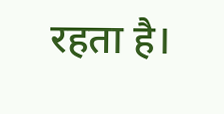रहता है।